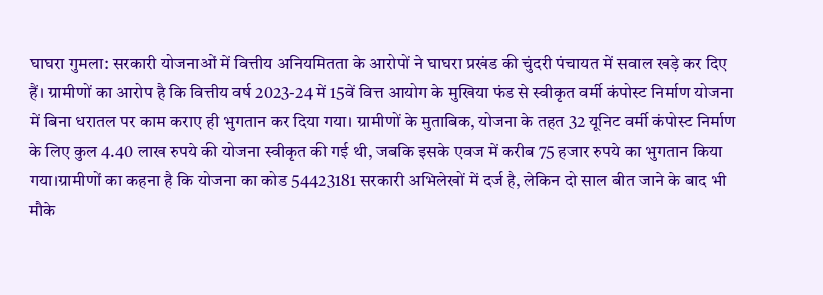घाघरा गुमला: सरकारी योजनाओं में वित्तीय अनियमितता के आरोपों ने घाघरा प्रखंड की चुंदरी पंचायत में सवाल खड़े कर दिए हैं। ग्रामीणों का आरोप है कि वित्तीय वर्ष 2023-24 में 15वें वित्त आयोग के मुखिया फंड से स्वीकृत वर्मी कंपोस्ट निर्माण योजना में बिना धरातल पर काम कराए ही भुगतान कर दिया गया। ग्रामीणों के मुताबिक, योजना के तहत 32 यूनिट वर्मी कंपोस्ट निर्माण के लिए कुल 4.40 लाख रुपये की योजना स्वीकृत की गई थी, जबकि इसके एवज में करीब 75 हजार रुपये का भुगतान किया गया।ग्रामीणों का कहना है कि योजना का कोड 54423181 सरकारी अभिलेखों में दर्ज है, लेकिन दो साल बीत जाने के बाद भी मौके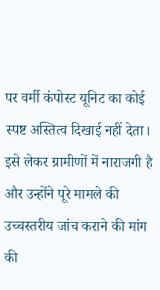पर वर्मी कंपोस्ट यूनिट का कोई स्पष्ट अस्तित्व दिखाई नहीं देता। इसे लेकर ग्रामीणों में नाराजगी है और उन्होंने पूरे मामले की उच्चस्तरीय जांच कराने की मांग की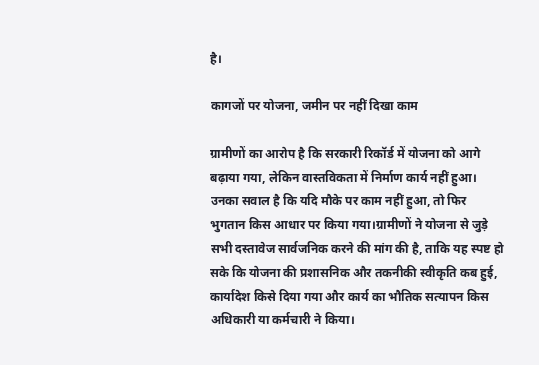है।

कागजों पर योजना, जमीन पर नहीं दिखा काम

ग्रामीणों का आरोप है कि सरकारी रिकॉर्ड में योजना को आगे बढ़ाया गया, लेकिन वास्तविकता में निर्माण कार्य नहीं हुआ। उनका सवाल है कि यदि मौके पर काम नहीं हुआ, तो फिर भुगतान किस आधार पर किया गया।ग्रामीणों ने योजना से जुड़े सभी दस्तावेज सार्वजनिक करने की मांग की है, ताकि यह स्पष्ट हो सके कि योजना की प्रशासनिक और तकनीकी स्वीकृति कब हुई, कार्यादेश किसे दिया गया और कार्य का भौतिक सत्यापन किस अधिकारी या कर्मचारी ने किया।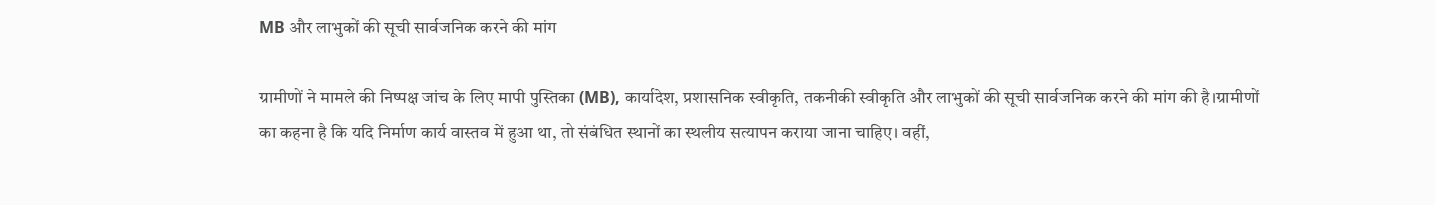MB और लाभुकों की सूची सार्वजनिक करने की मांग

ग्रामीणों ने मामले की निष्पक्ष जांच के लिए मापी पुस्तिका (MB), कार्यादेश, प्रशासनिक स्वीकृति, तकनीकी स्वीकृति और लाभुकों की सूची सार्वजनिक करने की मांग की है।ग्रामीणों का कहना है कि यदि निर्माण कार्य वास्तव में हुआ था, तो संबंधित स्थानों का स्थलीय सत्यापन कराया जाना चाहिए। वहीं,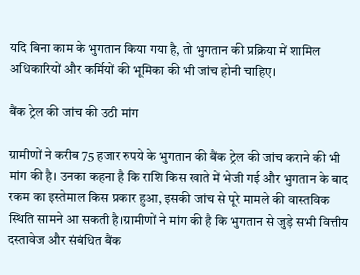यदि बिना काम के भुगतान किया गया है, तो भुगतान की प्रक्रिया में शामिल अधिकारियों और कर्मियों की भूमिका की भी जांच होनी चाहिए।

बैंक ट्रेल की जांच की उठी मांग

ग्रामीणों ने करीब 75 हजार रुपये के भुगतान की बैंक ट्रेल की जांच कराने की भी मांग की है। उनका कहना है कि राशि किस खाते में भेजी गई और भुगतान के बाद रकम का इस्तेमाल किस प्रकार हुआ, इसकी जांच से पूरे मामले की वास्तविक स्थिति सामने आ सकती है।ग्रामीणों ने मांग की है कि भुगतान से जुड़े सभी वित्तीय दस्तावेज और संबंधित बैंक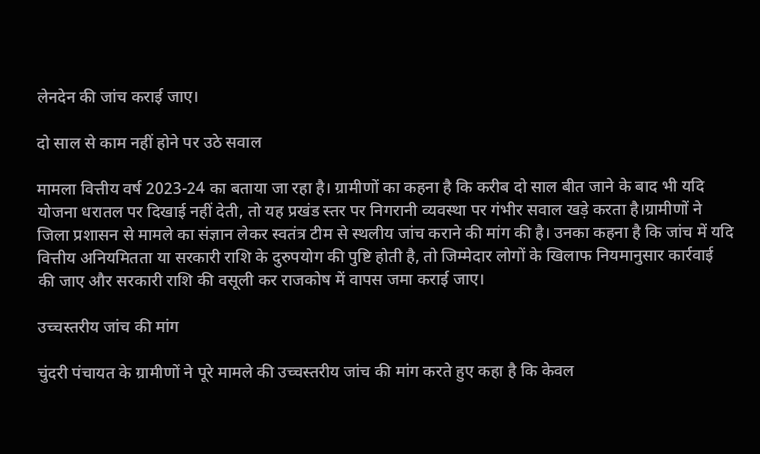लेनदेन की जांच कराई जाए।

दो साल से काम नहीं होने पर उठे सवाल

मामला वित्तीय वर्ष 2023-24 का बताया जा रहा है। ग्रामीणों का कहना है कि करीब दो साल बीत जाने के बाद भी यदि योजना धरातल पर दिखाई नहीं देती, तो यह प्रखंड स्तर पर निगरानी व्यवस्था पर गंभीर सवाल खड़े करता है।ग्रामीणों ने जिला प्रशासन से मामले का संज्ञान लेकर स्वतंत्र टीम से स्थलीय जांच कराने की मांग की है। उनका कहना है कि जांच में यदि वित्तीय अनियमितता या सरकारी राशि के दुरुपयोग की पुष्टि होती है, तो जिम्मेदार लोगों के खिलाफ नियमानुसार कार्रवाई की जाए और सरकारी राशि की वसूली कर राजकोष में वापस जमा कराई जाए।

उच्चस्तरीय जांच की मांग

चुंदरी पंचायत के ग्रामीणों ने पूरे मामले की उच्चस्तरीय जांच की मांग करते हुए कहा है कि केवल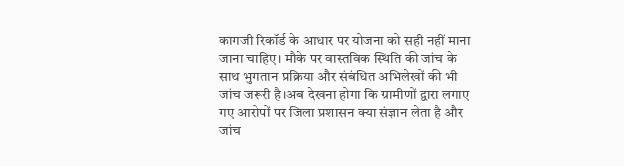कागजी रिकॉर्ड के आधार पर योजना को सही नहीं माना जाना चाहिए। मौके पर वास्तविक स्थिति की जांच के साथ भुगतान प्रक्रिया और संबंधित अभिलेखों की भी जांच जरूरी है।अब देखना होगा कि ग्रामीणों द्वारा लगाए गए आरोपों पर जिला प्रशासन क्या संज्ञान लेता है और जांच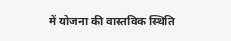में योजना की वास्तविक स्थिति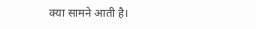क्या सामने आती है।